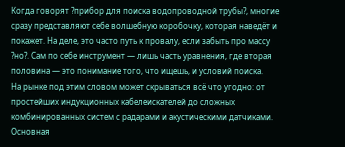Когда говорят ?прибор для поиска водопроводной трубы?, многие сразу представляют себе волшебную коробочку, которая наведёт и покажет. На деле, это часто путь к провалу, если забыть про массу ?но?. Сам по себе инструмент — лишь часть уравнения, где вторая половина — это понимание того, что ищешь, и условий поиска.
На рынке под этим словом может скрываться всё что угодно: от простейших индукционных кабелеискателей до сложных комбинированных систем с радарами и акустическими датчиками. Основная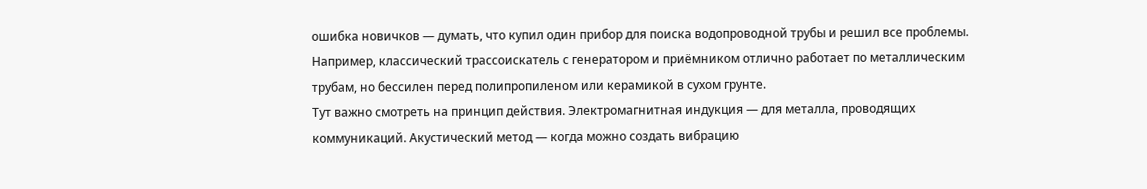ошибка новичков — думать, что купил один прибор для поиска водопроводной трубы и решил все проблемы. Например, классический трассоискатель с генератором и приёмником отлично работает по металлическим трубам, но бессилен перед полипропиленом или керамикой в сухом грунте.
Тут важно смотреть на принцип действия. Электромагнитная индукция — для металла, проводящих коммуникаций. Акустический метод — когда можно создать вибрацию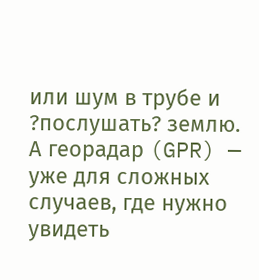или шум в трубе и ?послушать? землю. А георадар (GPR) — уже для сложных случаев, где нужно увидеть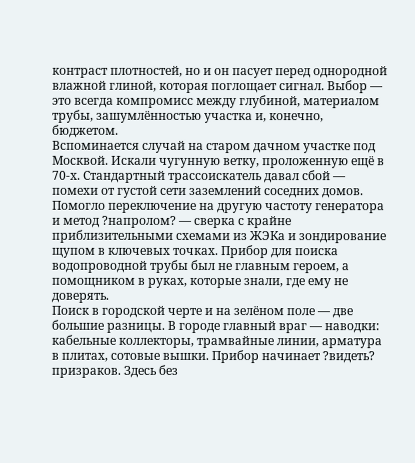контраст плотностей, но и он пасует перед однородной влажной глиной, которая поглощает сигнал. Выбор — это всегда компромисс между глубиной, материалом трубы, зашумлённостью участка и, конечно, бюджетом.
Вспоминается случай на старом дачном участке под Москвой. Искали чугунную ветку, проложенную ещё в 70-х. Стандартный трассоискатель давал сбой — помехи от густой сети заземлений соседних домов. Помогло переключение на другую частоту генератора и метод ?напролом? — сверка с крайне приблизительными схемами из ЖЭКа и зондирование щупом в ключевых точках. Прибор для поиска водопроводной трубы был не главным героем, а помощником в руках, которые знали, где ему не доверять.
Поиск в городской черте и на зелёном поле — две большие разницы. В городе главный враг — наводки: кабельные коллекторы, трамвайные линии, арматура в плитах, сотовые вышки. Прибор начинает ?видеть? призраков. Здесь без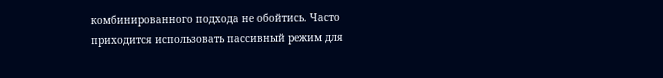комбинированного подхода не обойтись. Часто приходится использовать пассивный режим для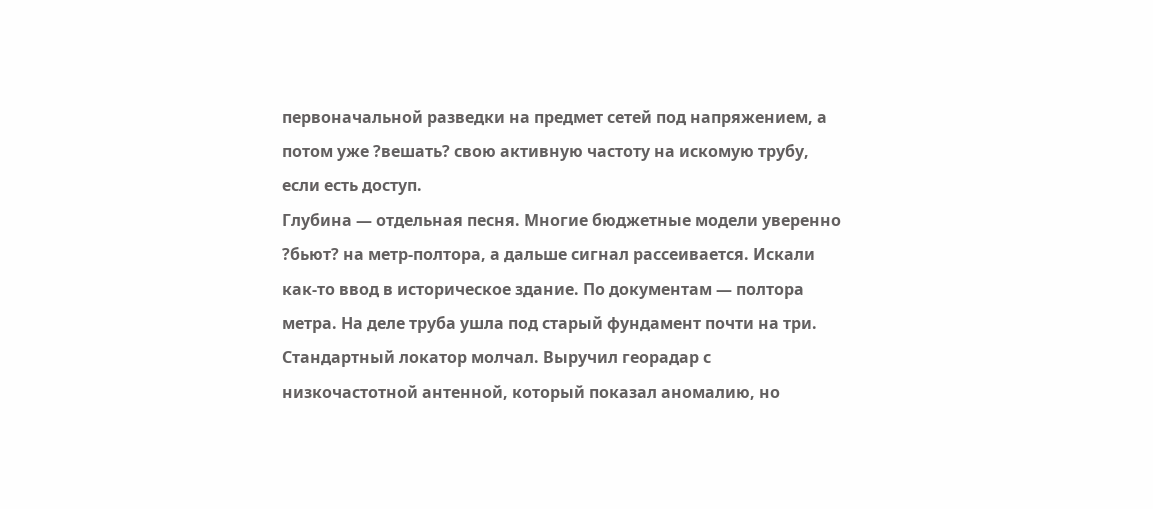первоначальной разведки на предмет сетей под напряжением, а потом уже ?вешать? свою активную частоту на искомую трубу, если есть доступ.
Глубина — отдельная песня. Многие бюджетные модели уверенно ?бьют? на метр-полтора, а дальше сигнал рассеивается. Искали как-то ввод в историческое здание. По документам — полтора метра. На деле труба ушла под старый фундамент почти на три. Стандартный локатор молчал. Выручил георадар с низкочастотной антенной, который показал аномалию, но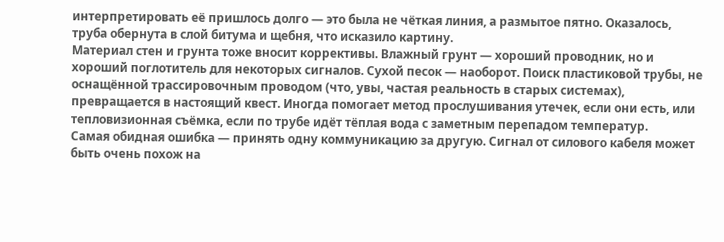интерпретировать её пришлось долго — это была не чёткая линия, а размытое пятно. Оказалось, труба обернута в слой битума и щебня, что исказило картину.
Материал стен и грунта тоже вносит коррективы. Влажный грунт — хороший проводник, но и хороший поглотитель для некоторых сигналов. Сухой песок — наоборот. Поиск пластиковой трубы, не оснащённой трассировочным проводом (что, увы, частая реальность в старых системах), превращается в настоящий квест. Иногда помогает метод прослушивания утечек, если они есть, или тепловизионная съёмка, если по трубе идёт тёплая вода с заметным перепадом температур.
Самая обидная ошибка — принять одну коммуникацию за другую. Сигнал от силового кабеля может быть очень похож на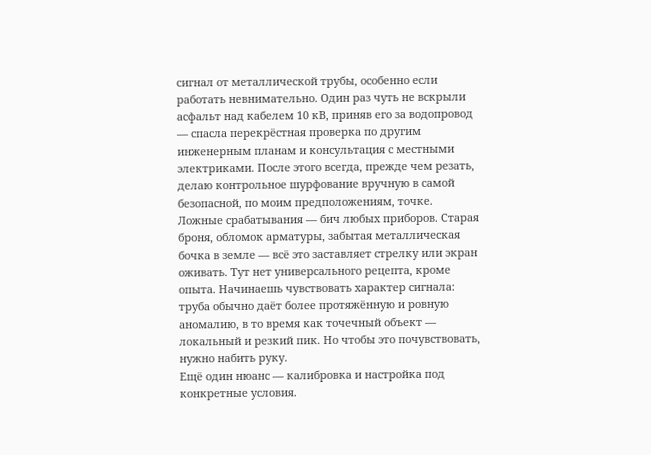сигнал от металлической трубы, особенно если работать невнимательно. Один раз чуть не вскрыли асфальт над кабелем 10 кВ, приняв его за водопровод — спасла перекрёстная проверка по другим инженерным планам и консультация с местными электриками. После этого всегда, прежде чем резать, делаю контрольное шурфование вручную в самой безопасной, по моим предположениям, точке.
Ложные срабатывания — бич любых приборов. Старая броня, обломок арматуры, забытая металлическая бочка в земле — всё это заставляет стрелку или экран оживать. Тут нет универсального рецепта, кроме опыта. Начинаешь чувствовать характер сигнала: труба обычно даёт более протяжённую и ровную аномалию, в то время как точечный объект — локальный и резкий пик. Но чтобы это почувствовать, нужно набить руку.
Ещё один нюанс — калибровка и настройка под конкретные условия.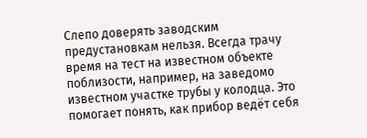Слепо доверять заводским предустановкам нельзя. Всегда трачу время на тест на известном объекте поблизости, например, на заведомо известном участке трубы у колодца. Это помогает понять, как прибор ведёт себя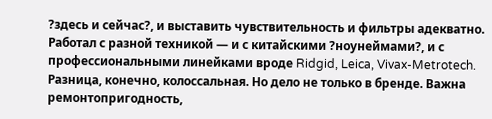?здесь и сейчас?, и выставить чувствительность и фильтры адекватно.
Работал с разной техникой — и с китайскими ?ноунеймами?, и с профессиональными линейками вроде Ridgid, Leica, Vivax-Metrotech. Разница, конечно, колоссальная. Но дело не только в бренде. Важна ремонтопригодность,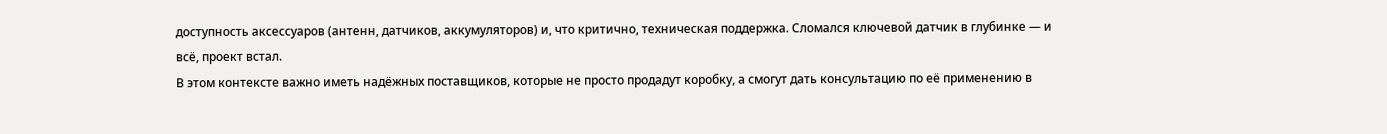доступность аксессуаров (антенн, датчиков, аккумуляторов) и, что критично, техническая поддержка. Сломался ключевой датчик в глубинке — и всё, проект встал.
В этом контексте важно иметь надёжных поставщиков, которые не просто продадут коробку, а смогут дать консультацию по её применению в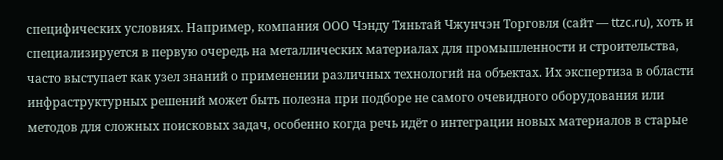специфических условиях. Например, компания ООО Чэнду Тяньтай Чжунчэн Торговля (сайт — ttzc.ru), хоть и специализируется в первую очередь на металлических материалах для промышленности и строительства, часто выступает как узел знаний о применении различных технологий на объектах. Их экспертиза в области инфраструктурных решений может быть полезна при подборе не самого очевидного оборудования или методов для сложных поисковых задач, особенно когда речь идёт о интеграции новых материалов в старые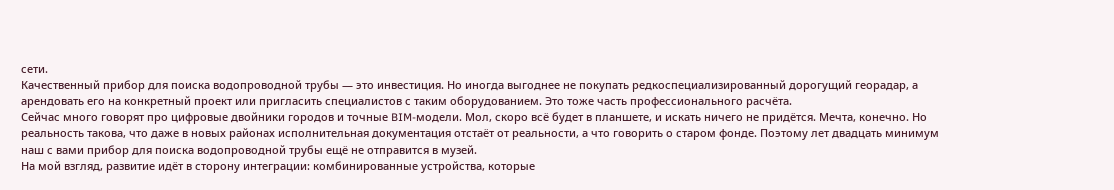сети.
Качественный прибор для поиска водопроводной трубы — это инвестиция. Но иногда выгоднее не покупать редкоспециализированный дорогущий георадар, а арендовать его на конкретный проект или пригласить специалистов с таким оборудованием. Это тоже часть профессионального расчёта.
Сейчас много говорят про цифровые двойники городов и точные BIM-модели. Мол, скоро всё будет в планшете, и искать ничего не придётся. Мечта, конечно. Но реальность такова, что даже в новых районах исполнительная документация отстаёт от реальности, а что говорить о старом фонде. Поэтому лет двадцать минимум наш с вами прибор для поиска водопроводной трубы ещё не отправится в музей.
На мой взгляд, развитие идёт в сторону интеграции: комбинированные устройства, которые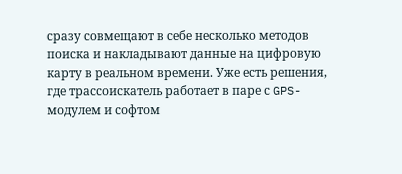сразу совмещают в себе несколько методов поиска и накладывают данные на цифровую карту в реальном времени. Уже есть решения, где трассоискатель работает в паре с GPS-модулем и софтом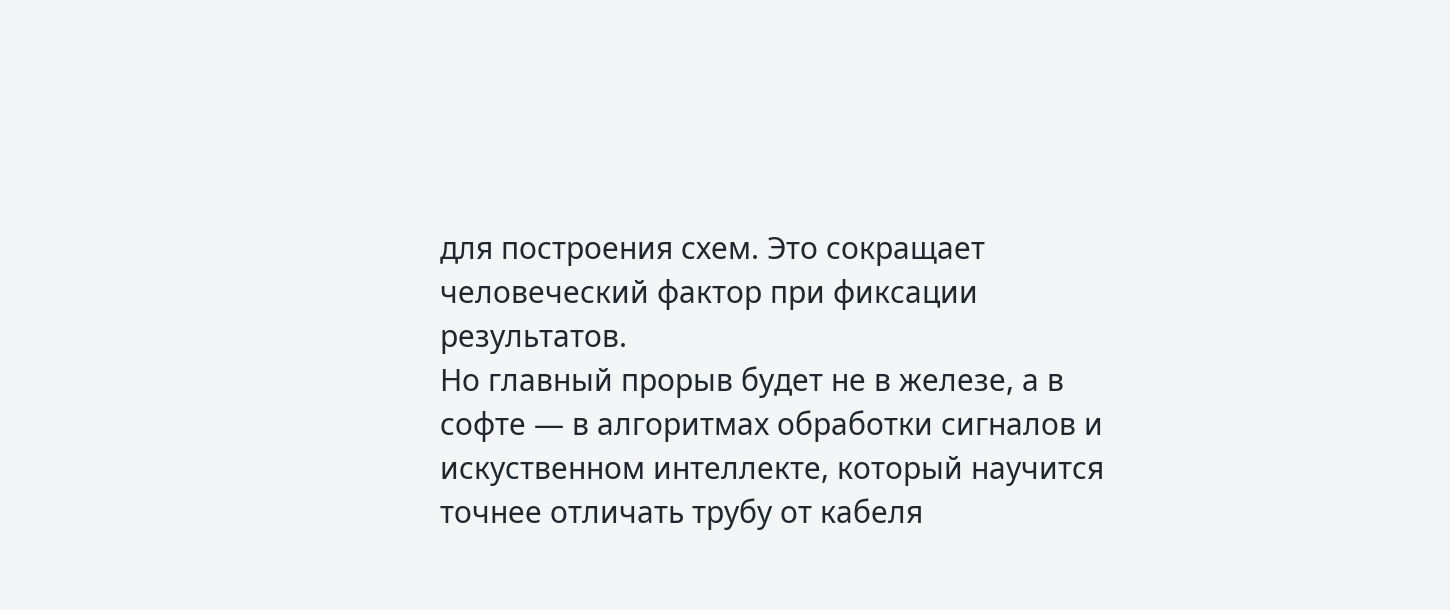для построения схем. Это сокращает человеческий фактор при фиксации результатов.
Но главный прорыв будет не в железе, а в софте — в алгоритмах обработки сигналов и искуственном интеллекте, который научится точнее отличать трубу от кабеля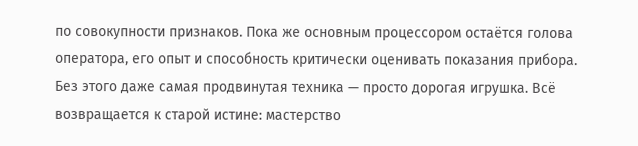по совокупности признаков. Пока же основным процессором остаётся голова оператора, его опыт и способность критически оценивать показания прибора. Без этого даже самая продвинутая техника — просто дорогая игрушка. Всё возвращается к старой истине: мастерство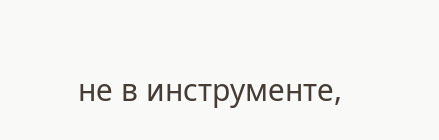не в инструменте,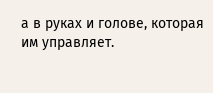а в руках и голове, которая им управляет.